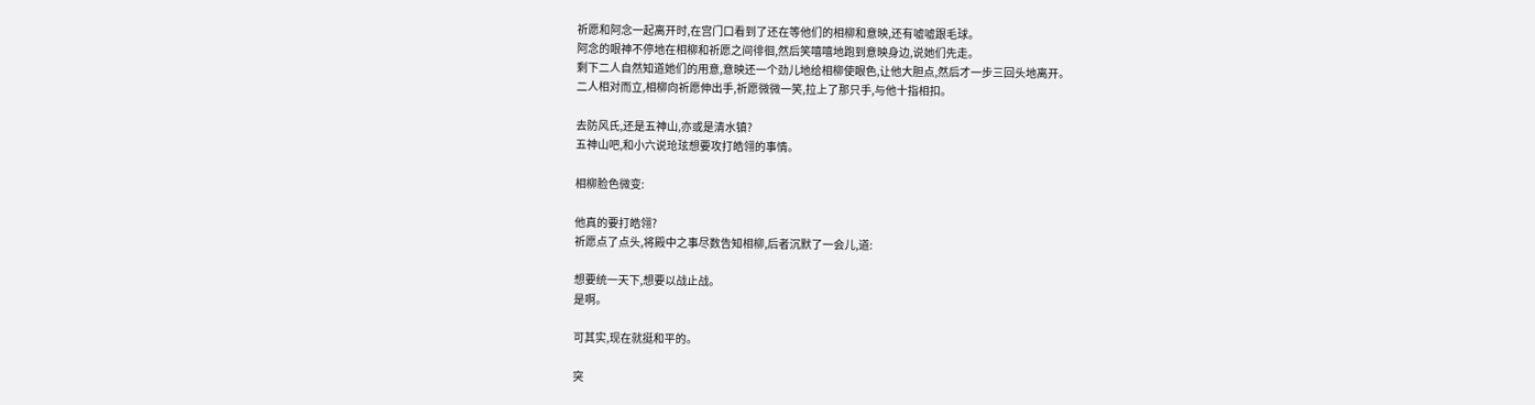祈愿和阿念一起离开时,在宫门口看到了还在等他们的相柳和意映,还有嘘嘘跟毛球。
阿念的眼神不停地在相柳和祈愿之间徘徊,然后笑嘻嘻地跑到意映身边,说她们先走。
剩下二人自然知道她们的用意,意映还一个劲儿地给相柳使眼色,让他大胆点,然后才一步三回头地离开。
二人相对而立,相柳向祈愿伸出手,祈愿微微一笑,拉上了那只手,与他十指相扣。

去防风氏,还是五神山,亦或是清水镇?
五神山吧,和小六说玱玹想要攻打皓翎的事情。

相柳脸色微变:

他真的要打皓翎?
祈愿点了点头,将殿中之事尽数告知相柳,后者沉默了一会儿,道:

想要统一天下,想要以战止战。
是啊。

可其实,现在就挺和平的。

突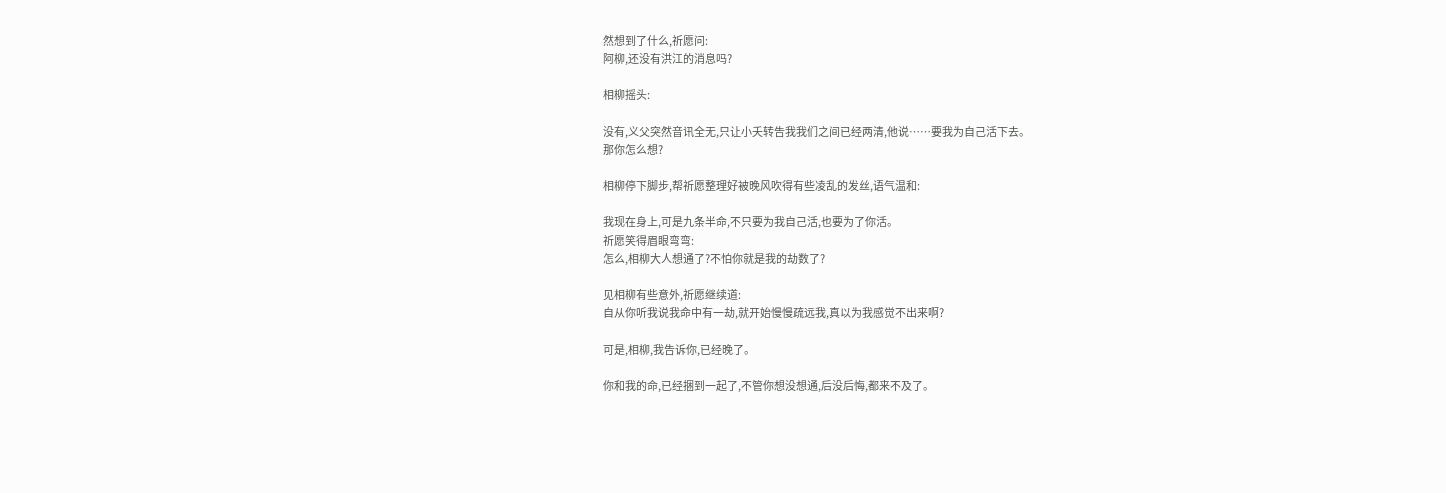然想到了什么,祈愿问:
阿柳,还没有洪江的消息吗?

相柳摇头:

没有,义父突然音讯全无,只让小夭转告我我们之间已经两清,他说……要我为自己活下去。
那你怎么想?

相柳停下脚步,帮祈愿整理好被晚风吹得有些凌乱的发丝,语气温和:

我现在身上,可是九条半命,不只要为我自己活,也要为了你活。
祈愿笑得眉眼弯弯:
怎么,相柳大人想通了?不怕你就是我的劫数了?

见相柳有些意外,祈愿继续道:
自从你听我说我命中有一劫,就开始慢慢疏远我,真以为我感觉不出来啊?

可是,相柳,我告诉你,已经晚了。

你和我的命,已经捆到一起了,不管你想没想通,后没后悔,都来不及了。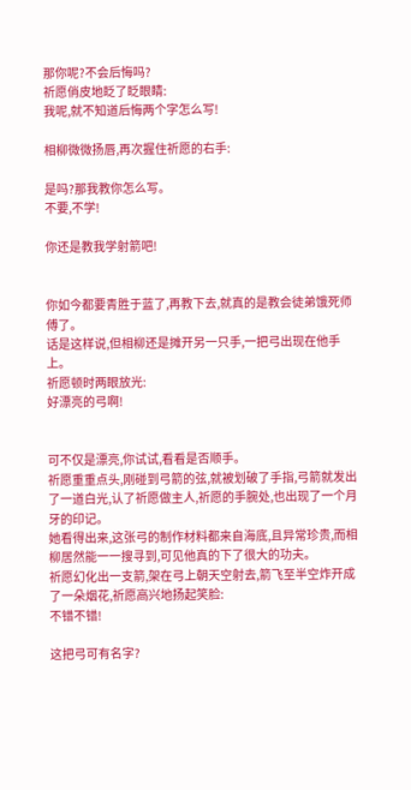那你呢?不会后悔吗?
祈愿俏皮地眨了眨眼睛:
我呢,就不知道后悔两个字怎么写!

相柳微微扬唇,再次握住祈愿的右手:

是吗?那我教你怎么写。
不要,不学!

你还是教我学射箭吧!


你如今都要青胜于蓝了,再教下去,就真的是教会徒弟饿死师傅了。
话是这样说,但相柳还是摊开另一只手,一把弓出现在他手上。
祈愿顿时两眼放光:
好漂亮的弓啊!


可不仅是漂亮,你试试,看看是否顺手。
祈愿重重点头,刚碰到弓箭的弦,就被划破了手指,弓箭就发出了一道白光,认了祈愿做主人,祈愿的手腕处,也出现了一个月牙的印记。
她看得出来,这张弓的制作材料都来自海底,且异常珍贵,而相柳居然能一一搜寻到,可见他真的下了很大的功夫。
祈愿幻化出一支箭,架在弓上朝天空射去,箭飞至半空炸开成了一朵烟花,祈愿高兴地扬起笑脸:
不错不错!

这把弓可有名字?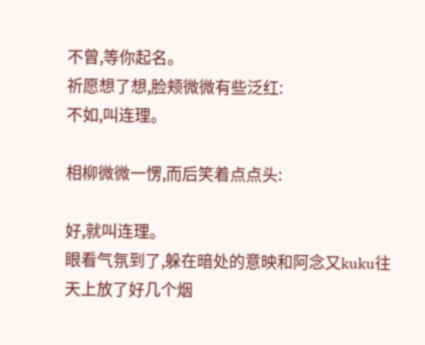不曾,等你起名。
祈愿想了想,脸颊微微有些泛红:
不如,叫连理。

相柳微微一愣,而后笑着点点头:

好,就叫连理。
眼看气氛到了,躲在暗处的意映和阿念又kuku往天上放了好几个烟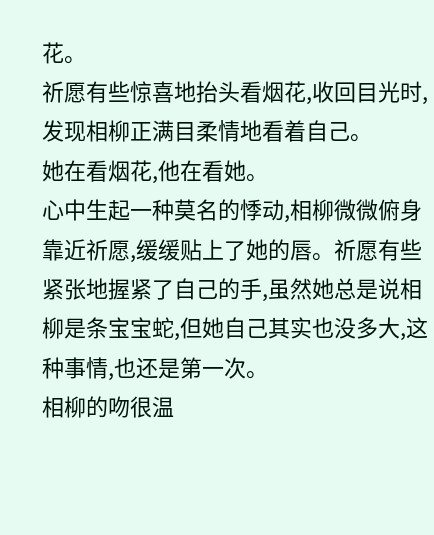花。
祈愿有些惊喜地抬头看烟花,收回目光时,发现相柳正满目柔情地看着自己。
她在看烟花,他在看她。
心中生起一种莫名的悸动,相柳微微俯身靠近祈愿,缓缓贴上了她的唇。祈愿有些紧张地握紧了自己的手,虽然她总是说相柳是条宝宝蛇,但她自己其实也没多大,这种事情,也还是第一次。
相柳的吻很温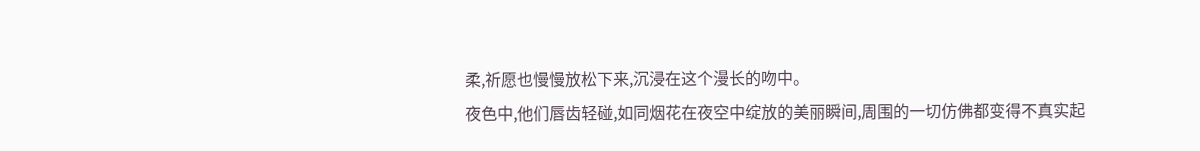柔,祈愿也慢慢放松下来,沉浸在这个漫长的吻中。
夜色中,他们唇齿轻碰,如同烟花在夜空中绽放的美丽瞬间,周围的一切仿佛都变得不真实起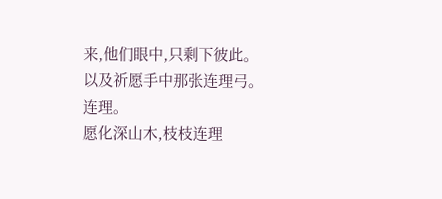来,他们眼中,只剩下彼此。
以及祈愿手中那张连理弓。
连理。
愿化深山木,枝枝连理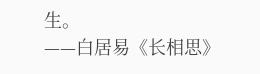生。
——白居易《长相思》